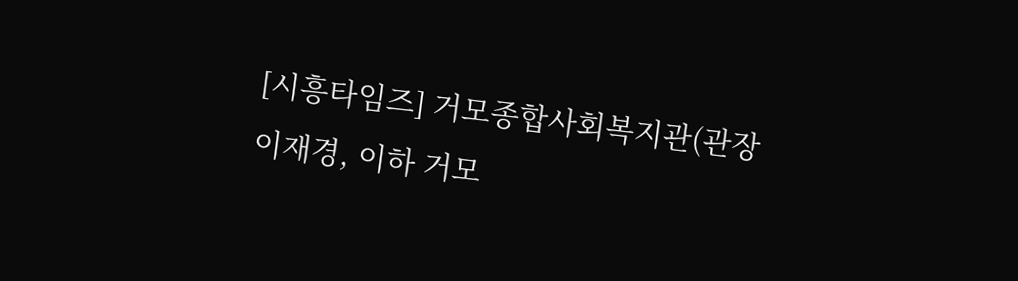[시흥타임즈] 거모종합사회복지관(관장 이재경, 이하 거모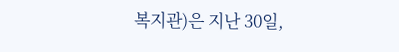복지관)은 지난 30일,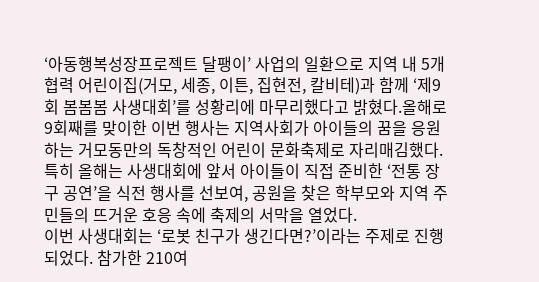‘아동행복성장프로젝트 달팽이’ 사업의 일환으로 지역 내 5개 협력 어린이집(거모, 세종, 이튼, 집현전, 칼비테)과 함께 ‘제9회 봄봄봄 사생대회’를 성황리에 마무리했다고 밝혔다.올해로 9회째를 맞이한 이번 행사는 지역사회가 아이들의 꿈을 응원하는 거모동만의 독창적인 어린이 문화축제로 자리매김했다. 특히 올해는 사생대회에 앞서 아이들이 직접 준비한 ‘전통 장구 공연’을 식전 행사를 선보여, 공원을 찾은 학부모와 지역 주민들의 뜨거운 호응 속에 축제의 서막을 열었다.
이번 사생대회는 ‘로봇 친구가 생긴다면?’이라는 주제로 진행되었다. 참가한 210여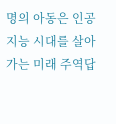명의 아동은 인공지능 시대를 살아가는 미래 주역답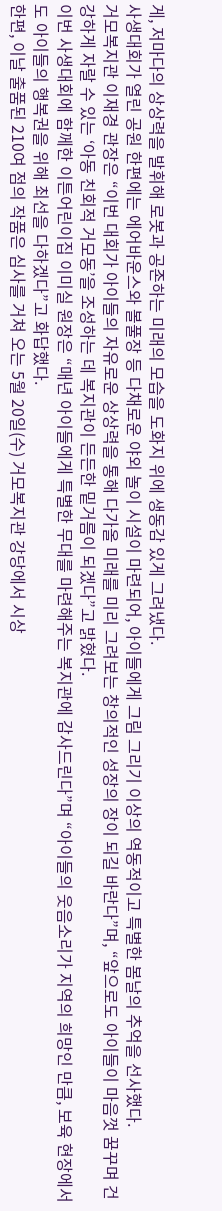게, 저마다의 상상력을 발휘해 로봇과 공존하는 미래의 모습을 도화지 위에 생동감 있게 그려냈다.
사생대회가 열린 공원 한편에는 에어바운스와 볼풀장 등 다채로운 야외 놀이 시설이 마련되어, 아이들에게 그림 그리기 이상의 역동적이고 특별한 봄날의 추억을 선사했다.
거모복지관 이재경 관장은 “이번 대회가 아이들의 자유로운 상상력을 통해 다가올 미래를 미리 그려보는 창의적인 성장의 장이 되길 바란다”며, “앞으로도 아이들이 마음껏 꿈꾸며 건강하게 자랄 수 있는 ‘아동 친회적 거모동’을 조성하는 데 복지관이 든든한 밑거름이 되겠다”고 밝혔다.
이번 사생대회에 함께한 이튼어린이집 이미실 원장은 “매년 아이들에게 특별한 무대를 마련해주는 복지관에 감사드린다”며 “아이들의 웃음소리가 지역의 희망인 만큼, 보육 현장에서도 아이들의 행복권을 위해 최선을 다하겠다”고 화답했다.
한편, 이날 출품된 210여 점의 작품은 심사를 거쳐 오는 5월 20일(수) 거모복지관 강당에서 시상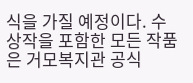식을 가질 예정이다. 수상작을 포함한 모든 작품은 거모복지관 공식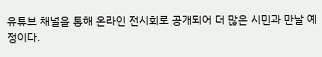유튜브 채널을 통해 온라인 전시회로 공개되어 더 많은 시민과 만날 예정이다.